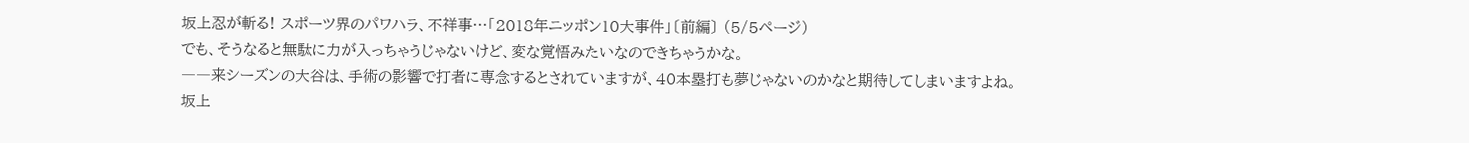坂上忍が斬る! スポーツ界のパワハラ、不祥事…「2018年ニッポン10大事件」〔前編〕 (5/5ページ)
でも、そうなると無駄に力が入っちゃうじゃないけど、変な覚悟みたいなのできちゃうかな。
――来シーズンの大谷は、手術の影響で打者に専念するとされていますが、40本塁打も夢じゃないのかなと期待してしまいますよね。
坂上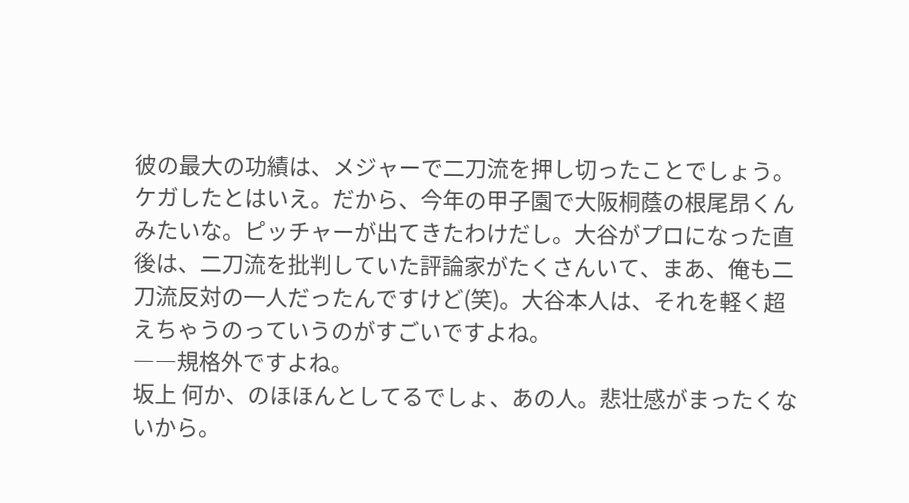彼の最大の功績は、メジャーで二刀流を押し切ったことでしょう。ケガしたとはいえ。だから、今年の甲子園で大阪桐蔭の根尾昂くんみたいな。ピッチャーが出てきたわけだし。大谷がプロになった直後は、二刀流を批判していた評論家がたくさんいて、まあ、俺も二刀流反対の一人だったんですけど(笑)。大谷本人は、それを軽く超えちゃうのっていうのがすごいですよね。
――規格外ですよね。
坂上 何か、のほほんとしてるでしょ、あの人。悲壮感がまったくないから。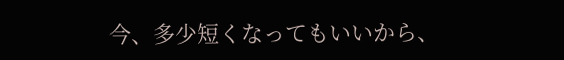今、多少短くなってもいいから、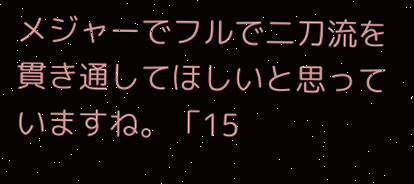メジャーでフルで二刀流を貫き通してほしいと思っていますね。「15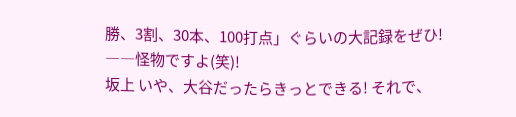勝、3割、30本、100打点」ぐらいの大記録をぜひ!
――怪物ですよ(笑)!
坂上 いや、大谷だったらきっとできる! それで、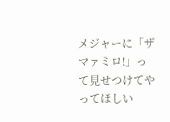メジャーに「ザマァミロ!」って見せつけてやってほしい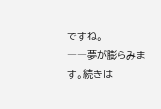ですね。
――夢が膨らみます。続きは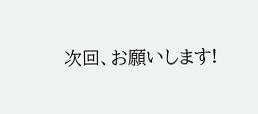次回、お願いします!